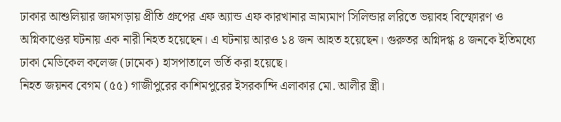ঢাকার আশুলিয়ার জামগড়ায় প্রীতি গ্রুপের এফ অ্যান্ড এফ কারখানার ভ্রাম্যমাণ সিলিন্ডার লরিতে ভয়াবহ বিস্ফোরণ ও অগ্নিকাণ্ডের ঘটনায় এক নারী নিহত হয়েছেন। এ ঘটনায় আরও ১৪ জন আহত হয়েছেন। গুরুতর অগ্নিদগ্ধ ৪ জনকে ইতিমধ্যে ঢাকা মেডিকেল কলেজ (ঢামেক) হাসপাতালে ভর্তি করা হয়েছে।
নিহত জয়নব বেগম (৫৫) গাজীপুরের কাশিমপুরের ইসরকান্দি এলাকার মো. আলীর স্ত্রী।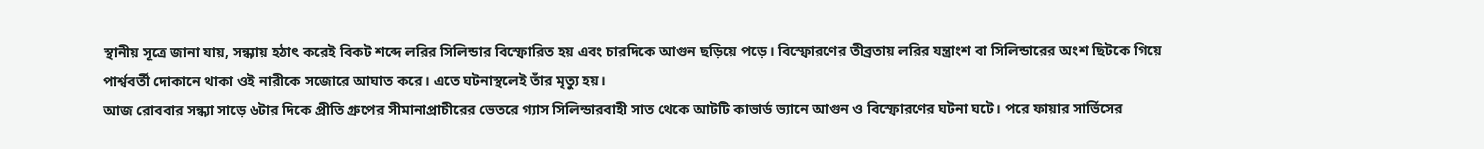স্থানীয় সূত্রে জানা যায়, সন্ধ্যায় হঠাৎ করেই বিকট শব্দে লরির সিলিন্ডার বিস্ফোরিত হয় এবং চারদিকে আগুন ছড়িয়ে পড়ে। বিস্ফোরণের তীব্রতায় লরির যন্ত্রাংশ বা সিলিন্ডারের অংশ ছিটকে গিয়ে পার্শ্ববর্তী দোকানে থাকা ওই নারীকে সজোরে আঘাত করে। এতে ঘটনাস্থলেই তাঁর মৃত্যু হয়।
আজ রোববার সন্ধ্যা সাড়ে ৬টার দিকে প্রীতি গ্রুপের সীমানাপ্রাচীরের ভেতরে গ্যাস সিলিন্ডারবাহী সাত থেকে আটটি কাভার্ড ভ্যানে আগুন ও বিস্ফোরণের ঘটনা ঘটে। পরে ফায়ার সার্ভিসের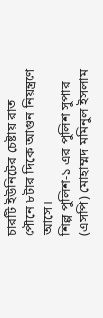চারটি ইউনিটের চেষ্টায় রাত পৌনে ৮টার দিকে আগুন নিয়ন্ত্রণে আসে।
শিল্প পুলিশ-১ এর পুলিশ সুপার (এসপি) মোহাম্মদ মমিনুল ইসলাম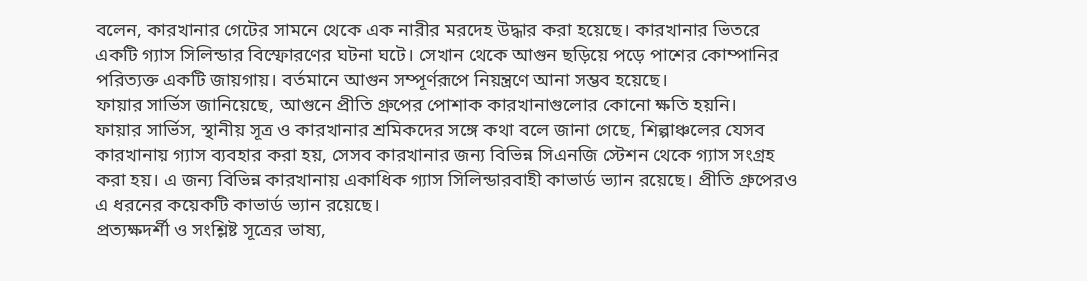বলেন, কারখানার গেটের সামনে থেকে এক নারীর মরদেহ উদ্ধার করা হয়েছে। কারখানার ভিতরে একটি গ্যাস সিলিন্ডার বিস্ফোরণের ঘটনা ঘটে। সেখান থেকে আগুন ছড়িয়ে পড়ে পাশের কোম্পানির পরিত্যক্ত একটি জায়গায়। বর্তমানে আগুন সম্পূর্ণরূপে নিয়ন্ত্রণে আনা সম্ভব হয়েছে।
ফায়ার সার্ভিস জানিয়েছে, আগুনে প্রীতি গ্রুপের পোশাক কারখানাগুলোর কোনো ক্ষতি হয়নি।
ফায়ার সার্ভিস, স্থানীয় সূত্র ও কারখানার শ্রমিকদের সঙ্গে কথা বলে জানা গেছে, শিল্পাঞ্চলের যেসব কারখানায় গ্যাস ব্যবহার করা হয়, সেসব কারখানার জন্য বিভিন্ন সিএনজি স্টেশন থেকে গ্যাস সংগ্রহ করা হয়। এ জন্য বিভিন্ন কারখানায় একাধিক গ্যাস সিলিন্ডারবাহী কাভার্ড ভ্যান রয়েছে। প্রীতি গ্রুপেরও এ ধরনের কয়েকটি কাভার্ড ভ্যান রয়েছে।
প্রত্যক্ষদর্শী ও সংশ্লিষ্ট সূত্রের ভাষ্য,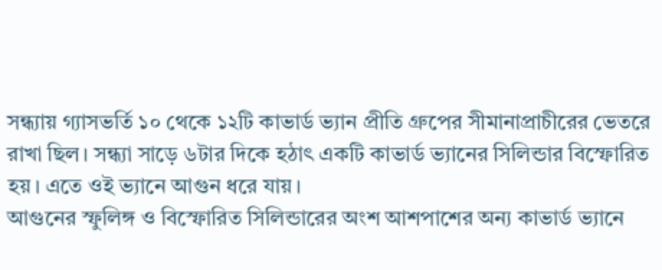সন্ধ্যায় গ্যাসভর্তি ১০ থেকে ১২টি কাভার্ড ভ্যান প্রীতি গ্রুপের সীমানাপ্রাচীরের ভেতরে রাখা ছিল। সন্ধ্যা সাড়ে ৬টার দিকে হঠাৎ একটি কাভার্ড ভ্যানের সিলিন্ডার বিস্ফোরিত হয়। এতে ওই ভ্যানে আগুন ধরে যায়।
আগুনের স্ফুলিঙ্গ ও বিস্ফোরিত সিলিন্ডারের অংশ আশপাশের অন্য কাভার্ড ভ্যানে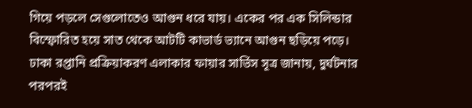গিয়ে পড়লে সেগুলোতেও আগুন ধরে যায়। একের পর এক সিলিন্ডার বিস্ফোরিত হয়ে সাত থেকে আটটি কাভার্ড ভ্যানে আগুন ছড়িয়ে পড়ে।
ঢাকা রপ্তানি প্রক্রিয়াকরণ এলাকার ফায়ার সার্ভিস সূত্র জানায়, দুর্ঘটনার পরপরই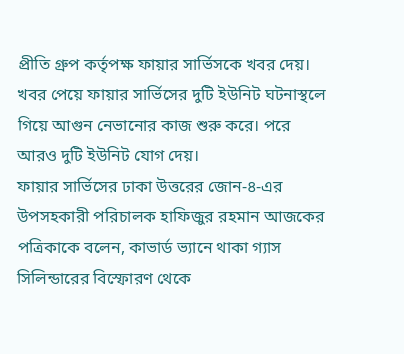প্রীতি গ্রুপ কর্তৃপক্ষ ফায়ার সার্ভিসকে খবর দেয়। খবর পেয়ে ফায়ার সার্ভিসের দুটি ইউনিট ঘটনাস্থলে গিয়ে আগুন নেভানোর কাজ শুরু করে। পরে আরও দুটি ইউনিট যোগ দেয়।
ফায়ার সার্ভিসের ঢাকা উত্তরের জোন-৪-এর উপসহকারী পরিচালক হাফিজুর রহমান আজকের পত্রিকাকে বলেন, কাভার্ড ভ্যানে থাকা গ্যাস সিলিন্ডারের বিস্ফোরণ থেকে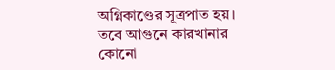অগ্নিকাণ্ডের সূত্রপাত হয়। তবে আগুনে কারখানার কোনো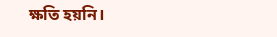ক্ষতি হয়নি।